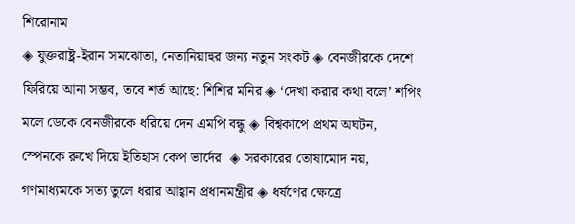শিরোনাম
◈ যুক্তরাষ্ট্র-ইরান সমঝোতা, নেতানিয়াহুর জন্য নতুন সংকট ◈ বেনজীরকে দেশে ফিরিয়ে আনা সম্ভব, তবে শর্ত আছে: শিশির মনির ◈ ‘দেখা করার কথা বলে’ শপিং মলে ডেকে বেনজীরকে ধরিয়ে দেন এমপি বন্ধু ◈ বিশ্বকাপে প্রথম অঘটন, স্পেনকে রুখে দি‌য়ে ইতিহাস কেপ ভার্দের  ◈ সরকারের তোষামোদ নয়, গণমাধ্যমকে সত্য তুলে ধরার আহ্বান প্রধানমন্ত্রীর ◈ ধর্ষণের ক্ষেত্রে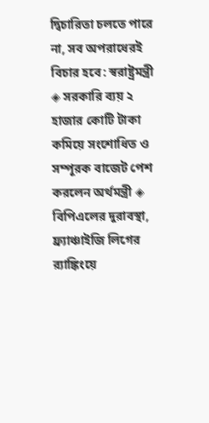দ্বিচারিতা চলতে পারে না, সব অপরাধেরই বিচার হবে: স্বরাষ্ট্রমন্ত্রী ◈ সরকারি ব্যয় ২ হাজার কোটি টাকা কমিয়ে সংশোধিত ও সম্পূরক বাজেট পেশ করলেন অর্থমন্ত্রী ◈ বি‌পিএলের দুরাবস্থা, ফ্র্যাঞ্চাইজি লিগের র‍্যাঙ্কিংয়ে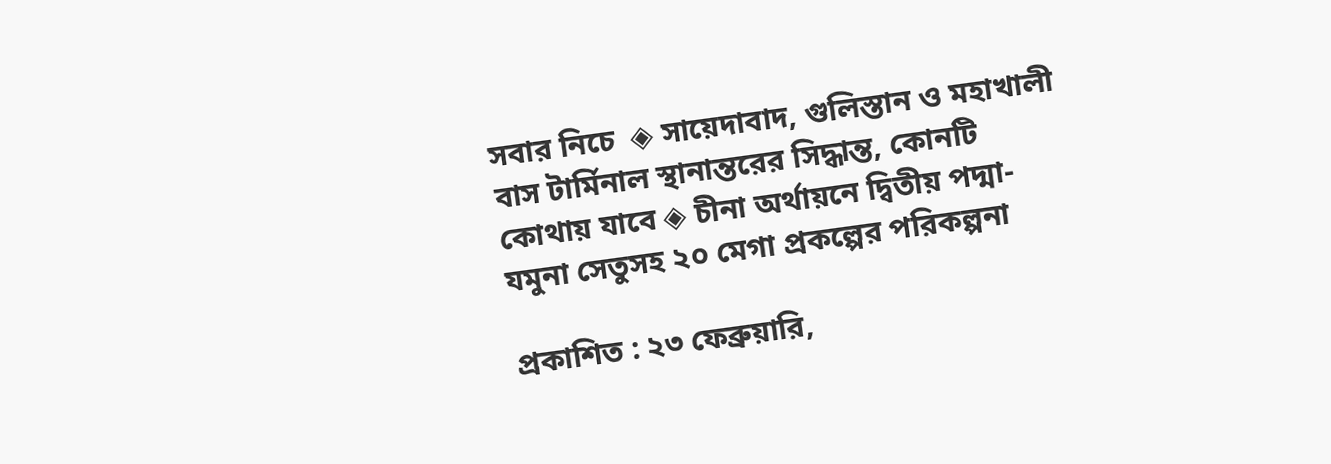সবার নিচে  ◈ সায়েদাবাদ, গুলিস্তান ও মহাখালী বাস টার্মিনাল স্থানান্তরের সিদ্ধান্ত, কোনটি কোথায় যাবে ◈ চীনা অর্থায়নে দ্বিতীয় পদ্মা-যমুনা সেতুসহ ২০ মেগা প্রকল্পের পরিকল্পনা

প্রকাশিত : ২৩ ফেব্রুয়ারি,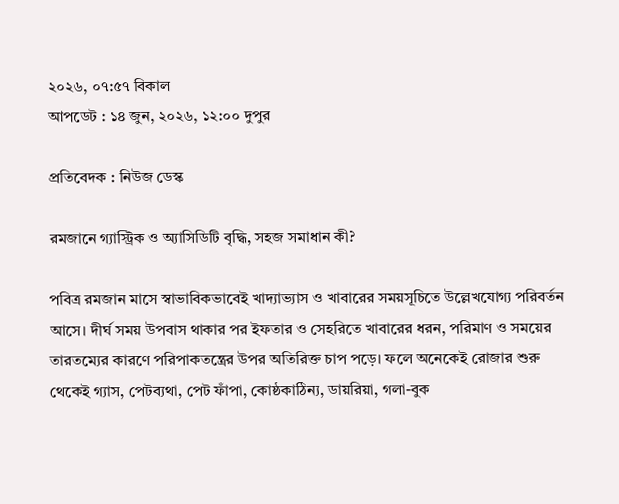২০২৬, ০৭:৫৭ বিকাল
আপডেট : ১৪ জুন, ২০২৬, ১২:০০ দুপুর

প্রতিবেদক : নিউজ ডেস্ক

রমজানে গ্যাস্ট্রিক ও অ্যাসিডিটি বৃদ্ধি, সহজ সমাধান কী?

পবিত্র রমজান মাসে স্বাভাবিকভাবেই খাদ্যাভ্যাস ও খাবারের সময়সূচিতে উল্লেখযোগ্য পরিবর্তন আসে। দীর্ঘ সময় উপবাস থাকার পর ইফতার ও সেহরিতে খাবারের ধরন, পরিমাণ ও সময়ের তারতম্যের কারণে পরিপাকতন্ত্রের উপর অতিরিক্ত চাপ পড়ে। ফলে অনেকেই রোজার শুরু থেকেই গ্যাস, পেটব্যথা, পেট ফাঁপা, কোষ্ঠকাঠিন্য, ডায়রিয়া, গলা-বুক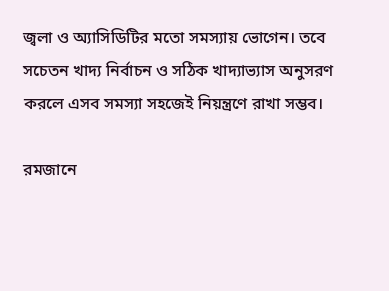জ্বলা ও অ্যাসিডিটির মতো সমস্যায় ভোগেন। তবে সচেতন খাদ্য নির্বাচন ও সঠিক খাদ্যাভ্যাস অনুসরণ করলে এসব সমস্যা সহজেই নিয়ন্ত্রণে রাখা সম্ভব।

রমজানে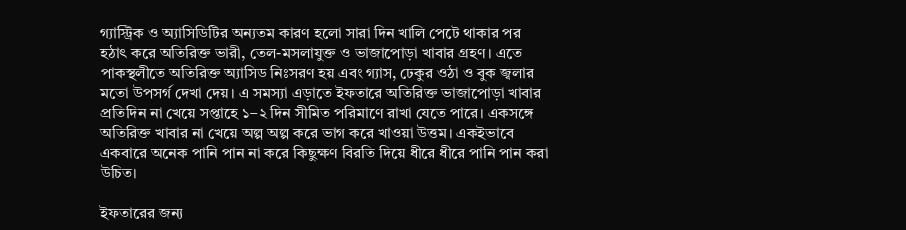গ্যাস্ট্রিক ও অ্যাসিডিটির অন্যতম কারণ হলো সারা দিন খালি পেটে থাকার পর হঠাৎ করে অতিরিক্ত ভারী, তেল-মসলাযুক্ত ও ভাজাপোড়া খাবার গ্রহণ। এতে পাকস্থলীতে অতিরিক্ত অ্যাসিড নিঃসরণ হয় এবং গ্যাস, ঢেকুর ওঠা ও বুক জ্বলার মতো উপসর্গ দেখা দেয়। এ সমস্যা এড়াতে ইফতারে অতিরিক্ত ভাজাপোড়া খাবার প্রতিদিন না খেয়ে সপ্তাহে ১–২ দিন সীমিত পরিমাণে রাখা যেতে পারে। একসঙ্গে অতিরিক্ত খাবার না খেয়ে অল্প অল্প করে ভাগ করে খাওয়া উত্তম। একইভাবে একবারে অনেক পানি পান না করে কিছুক্ষণ বিরতি দিয়ে ধীরে ধীরে পানি পান করা উচিত।

ইফতারের জন্য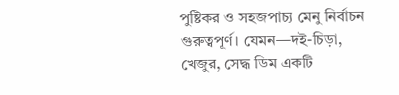পুষ্টিকর ও সহজপাচ্য মেনু নির্বাচন গুরুত্বপূর্ণ। যেমন—দই-চিড়া, খেজুর, সেদ্ধ ডিম একটি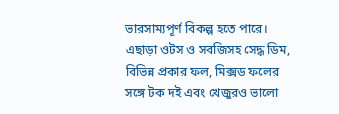ভারসাম্যপূর্ণ বিকল্প হতে পারে। এছাড়া ওটস ও সবজিসহ সেদ্ধ ডিম, বিভিন্ন প্রকার ফল, মিক্সড ফলের সঙ্গে টক দই এবং খেজুরও ভালো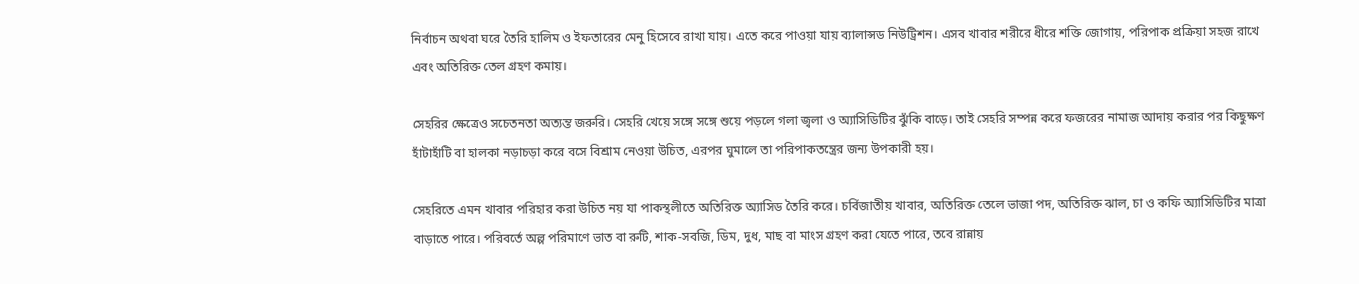নির্বাচন অথবা ঘরে তৈরি হালিম ও ইফতারের মেনু হিসেবে রাখা যায়। এতে করে পাওয়া যায় ব্যালান্সড নিউট্রিশন। এসব খাবার শরীরে ধীরে শক্তি জোগায়, পরিপাক প্রক্রিয়া সহজ রাখে এবং অতিরিক্ত তেল গ্রহণ কমায়।

সেহরির ক্ষেত্রেও সচেতনতা অত্যন্ত জরুরি। সেহরি খেয়ে সঙ্গে সঙ্গে শুয়ে পড়লে গলা জ্বলা ও অ্যাসিডিটির ঝুঁকি বাড়ে। তাই সেহরি সম্পন্ন করে ফজরের নামাজ আদায় করার পর কিছুক্ষণ হাঁটাহাঁটি বা হালকা নড়াচড়া করে বসে বিশ্রাম নেওয়া উচিত, এরপর ঘুমালে তা পরিপাকতন্ত্রের জন্য উপকারী হয়।

সেহরিতে এমন খাবার পরিহার করা উচিত নয় যা পাকস্থলীতে অতিরিক্ত অ্যাসিড তৈরি করে। চর্বিজাতীয় খাবার, অতিরিক্ত তেলে ভাজা পদ, অতিরিক্ত ঝাল, চা ও কফি অ্যাসিডিটির মাত্রা বাড়াতে পারে। পরিবর্তে অল্প পরিমাণে ভাত বা রুটি, শাক-সবজি, ডিম, দুধ, মাছ বা মাংস গ্রহণ করা যেতে পারে, তবে রান্নায়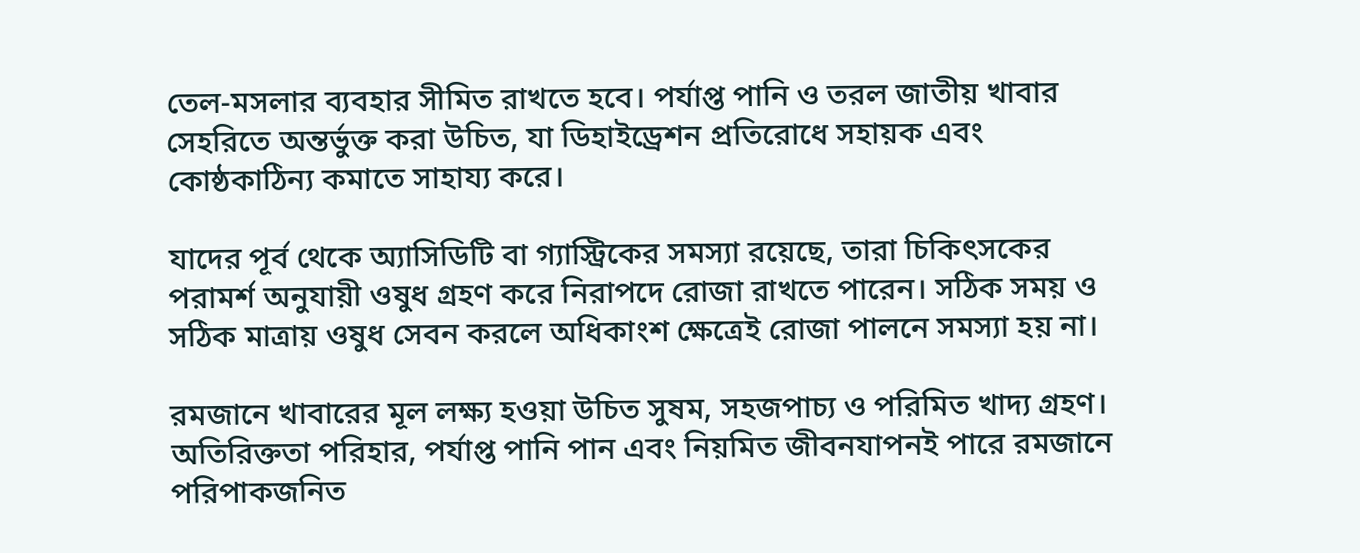তেল-মসলার ব্যবহার সীমিত রাখতে হবে। পর্যাপ্ত পানি ও তরল জাতীয় খাবার সেহরিতে অন্তর্ভুক্ত করা উচিত, যা ডিহাইড্রেশন প্রতিরোধে সহায়ক এবং কোষ্ঠকাঠিন্য কমাতে সাহায্য করে।

যাদের পূর্ব থেকে অ্যাসিডিটি বা গ্যাস্ট্রিকের সমস্যা রয়েছে, তারা চিকিৎসকের পরামর্শ অনুযায়ী ওষুধ গ্রহণ করে নিরাপদে রোজা রাখতে পারেন। সঠিক সময় ও সঠিক মাত্রায় ওষুধ সেবন করলে অধিকাংশ ক্ষেত্রেই রোজা পালনে সমস্যা হয় না।

রমজানে খাবারের মূল লক্ষ্য হওয়া উচিত সুষম, সহজপাচ্য ও পরিমিত খাদ্য গ্রহণ। অতিরিক্ততা পরিহার, পর্যাপ্ত পানি পান এবং নিয়মিত জীবনযাপনই পারে রমজানে পরিপাকজনিত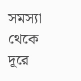সমস্যা থেকে দূরে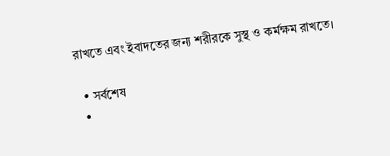রাখতে এবং ইবাদতের জন্য শরীরকে সুস্থ ও কর্মক্ষম রাখতে।

  • সর্বশেষ
  •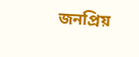জনপ্রিয়